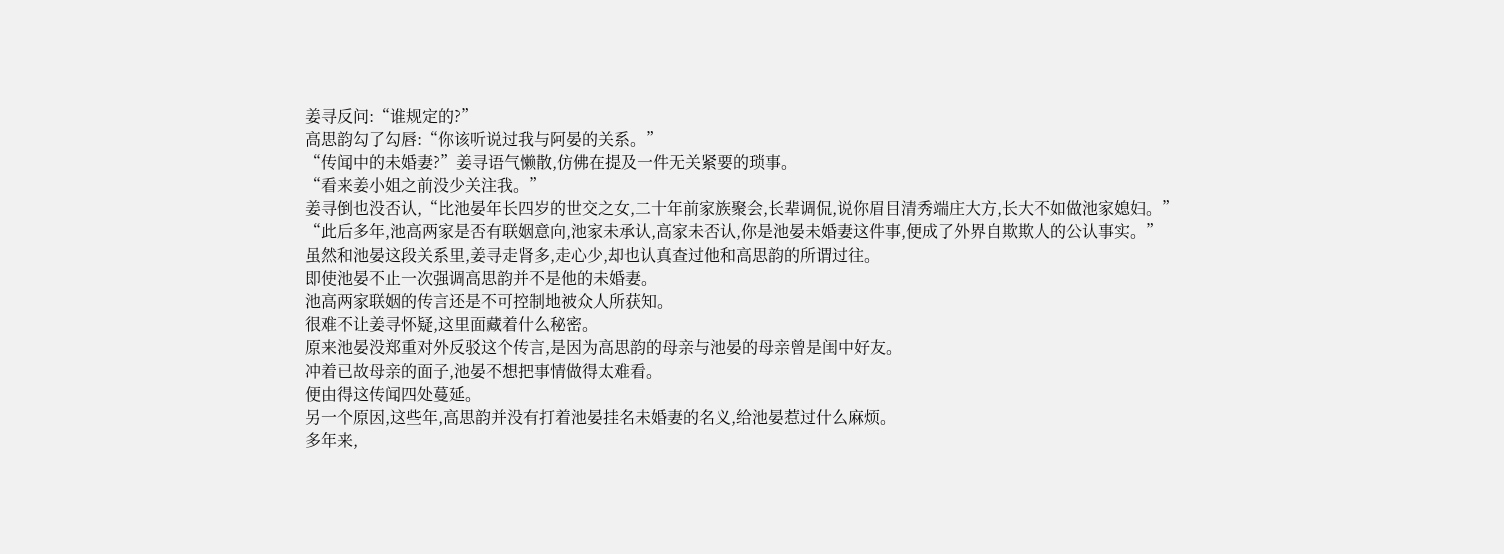姜寻反问:“谁规定的?”
高思韵勾了勾唇:“你该听说过我与阿晏的关系。”
“传闻中的未婚妻?”姜寻语气懒散,仿佛在提及一件无关紧要的琐事。
“看来姜小姐之前没少关注我。”
姜寻倒也没否认,“比池晏年长四岁的世交之女,二十年前家族聚会,长辈调侃,说你眉目清秀端庄大方,长大不如做池家媳妇。”
“此后多年,池高两家是否有联姻意向,池家未承认,高家未否认,你是池晏未婚妻这件事,便成了外界自欺欺人的公认事实。”
虽然和池晏这段关系里,姜寻走肾多,走心少,却也认真查过他和高思韵的所谓过往。
即使池晏不止一次强调高思韵并不是他的未婚妻。
池高两家联姻的传言还是不可控制地被众人所获知。
很难不让姜寻怀疑,这里面藏着什么秘密。
原来池晏没郑重对外反驳这个传言,是因为高思韵的母亲与池晏的母亲曾是闺中好友。
冲着已故母亲的面子,池晏不想把事情做得太难看。
便由得这传闻四处蔓延。
另一个原因,这些年,高思韵并没有打着池晏挂名未婚妻的名义,给池晏惹过什么麻烦。
多年来,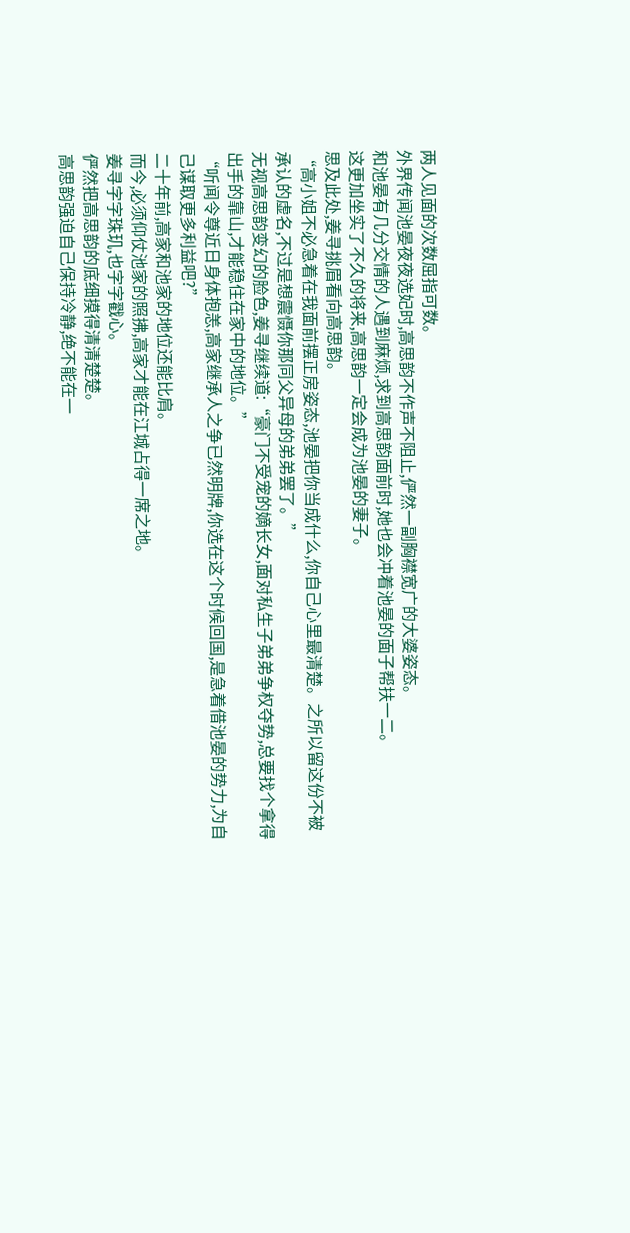两人见面的次数屈指可数。
外界传闻池晏夜夜选妃时,高思韵不作声不阻止,俨然一副胸襟宽广的大婆姿态。
和池晏有几分交情的人遇到麻烦,求到高思韵面前时,她也会冲着池晏的面子帮扶一二。
这更加坐实了不久的将来,高思韵一定会成为池晏的妻子。
思及此处,姜寻挑眉看向高思韵。
“高小姐不必急着在我面前摆正房姿态,池晏把你当成什么,你自己心里最清楚。之所以留这份不被承认的虚名,不过是想震慑你那同父异母的弟弟罢了。”
无视高思韵变幻的脸色,姜寻继续道:“豪门不受宠的嫡长女,面对私生子弟弟争权夺势,总要找个拿得出手的靠山,才能稳住在家中的地位。”
“听闻令尊近日身体抱恙,高家继承人之争已然明牌,你选在这个时候回国,是急着借池晏的势力,为自己谋取更多利益吧?”
二十年前,高家和池家的地位还能比肩。
而今,必须仰仗池家的照拂,高家才能在江城占得一席之地。
姜寻字字珠玑,也字字戳心。
俨然把高思韵的底细摸得清清楚楚。
高思韵强迫自己保持冷静,绝不能在一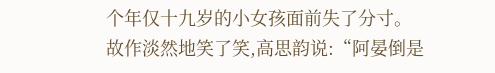个年仅十九岁的小女孩面前失了分寸。
故作淡然地笑了笑,高思韵说:“阿晏倒是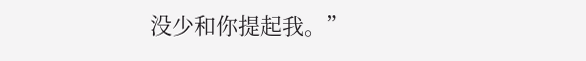没少和你提起我。”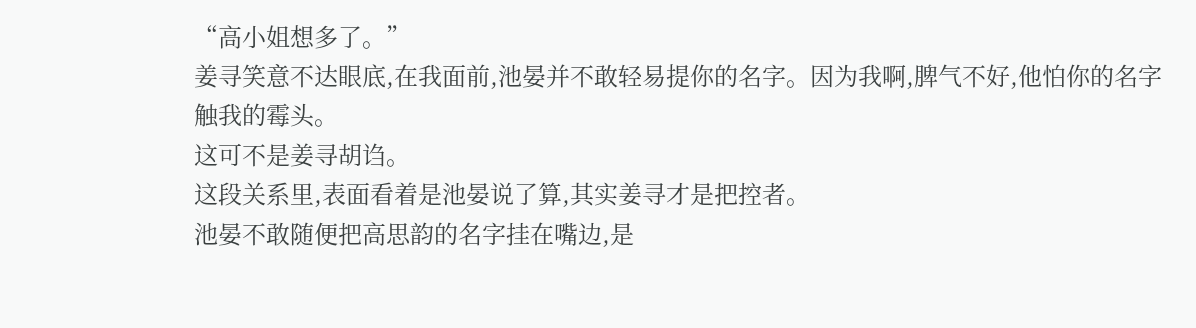“高小姐想多了。”
姜寻笑意不达眼底,在我面前,池晏并不敢轻易提你的名字。因为我啊,脾气不好,他怕你的名字触我的霉头。
这可不是姜寻胡诌。
这段关系里,表面看着是池晏说了算,其实姜寻才是把控者。
池晏不敢随便把高思韵的名字挂在嘴边,是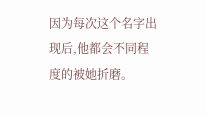因为每次这个名字出现后,他都会不同程度的被她折磨。